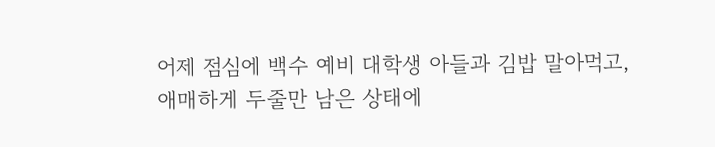어제 점심에 백수 예비 대학생 아들과 김밥 말아먹고,
애매하게 두줄만 남은 상태에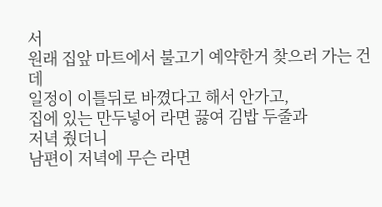서
원래 집앞 마트에서 불고기 예약한거 찾으러 가는 건데
일정이 이틀뒤로 바꼈다고 해서 안가고,
집에 있는 만두넣어 라면 끓여 김밥 두줄과
저녁 줬더니
남편이 저녁에 무슨 라면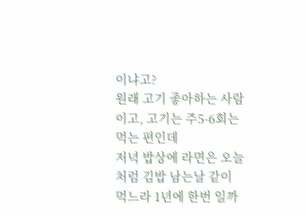이냐고?
원래 고기 좋아하는 사람이고, 고기는 주5-6회는
먹는 편인데
저녁 밥상에 라면은 오늘처럼 김밥 남는날 같이
먹느라 1년에 한번 일까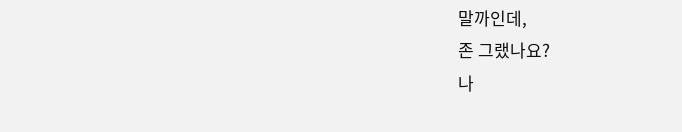말까인데,
존 그랬나요?
나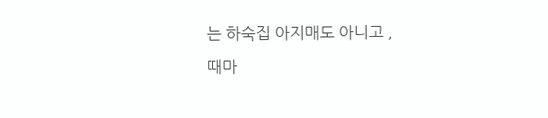는 하숙집 아지매도 아니고 ,
때마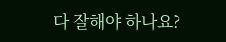다 잘해야 하나요?